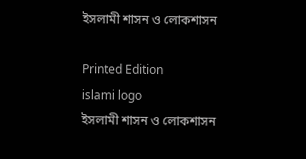ইসলামী শাসন ও লোকশাসন

Printed Edition
islami logo
ইসলামী শাসন ও লোকশাসন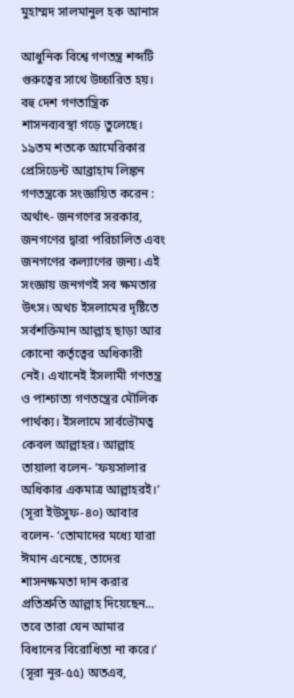মুহাম্মদ সালমানুল হক আনাস

আধুনিক বিশ্বে গণতন্ত্র শব্দটি গুরুত্বের সাথে উচ্চারিত হয়। বহু দেশ গণতান্ত্রিক শাসনব্যবস্থা গড়ে তুলেছে। ১৯তম শতকে আমেরিকার প্রেসিডেন্ট আব্রাহাম লিঙ্কন গণতন্ত্রকে সংজ্ঞায়িত করেন : অর্থাৎ- জনগণের সরকার, জনগণের দ্বারা পরিচালিত এবং জনগণের কল্যাণের জন্য। এই সংজ্ঞায় জনগণই সব ক্ষমতার উৎস। অথচ ইসলামের দৃষ্টিতে সর্বশক্তিমান আল্লাহ ছাড়া আর কোনো কর্তৃত্বের অধিকারী নেই। এখানেই ইসলামী গণতন্ত্র ও পাশ্চাত্য গণতন্ত্রের মৌলিক পার্থক্য। ইসলামে সার্বভৌমত্ব কেবল আল্লাহর। আল্লাহ তায়ালা বলেন- ‘ফয়সালার অধিকার একমাত্র আল্লাহরই।’ (সূরা ইউসুফ-৪০) আবার বলেন- ‘তোমাদের মধ্যে যারা ঈমান এনেছে, তাদের শাসনক্ষমতা দান করার প্রতিশ্রুতি আল্লাহ দিয়েছেন... তবে তারা যেন আমার বিধানের বিরোধিতা না করে।’ (সূরা নূর-৫৫) অতএব,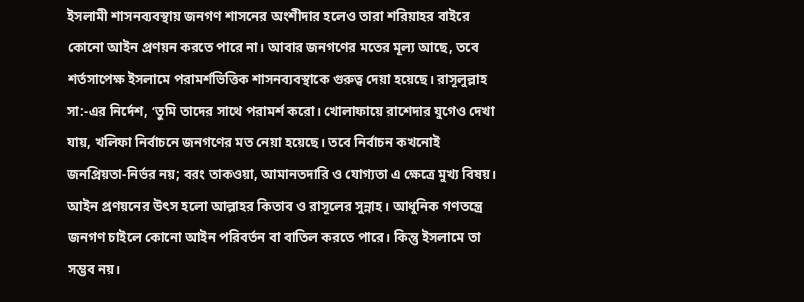ইসলামী শাসনব্যবস্থায় জনগণ শাসনের অংশীদার হলেও তারা শরিয়াহর বাইরে কোনো আইন প্রণয়ন করতে পারে না। আবার জনগণের মতের মূল্য আছে, তবে শর্তসাপেক্ষ ইসলামে পরামর্শভিত্তিক শাসনব্যবস্থাকে গুরুত্ব দেয়া হয়েছে। রাসূলুল্লাহ সা:-এর নির্দেশ, ‘তুমি তাদের সাথে পরামর্শ করো। খোলাফায়ে রাশেদার যুগেও দেখা যায়, খলিফা নির্বাচনে জনগণের মত নেয়া হয়েছে। তবে নির্বাচন কখনোই জনপ্রিয়তা-নির্ভর নয়; বরং তাকওয়া, আমানতদারি ও যোগ্যতা এ ক্ষেত্রে মুখ্য বিষয়। আইন প্রণয়নের উৎস হলো আল্লাহর কিতাব ও রাসূলের সুন্নাহ। আধুনিক গণতন্ত্রে জনগণ চাইলে কোনো আইন পরিবর্তন বা বাতিল করতে পারে। কিন্তু ইসলামে তা সম্ভব নয়।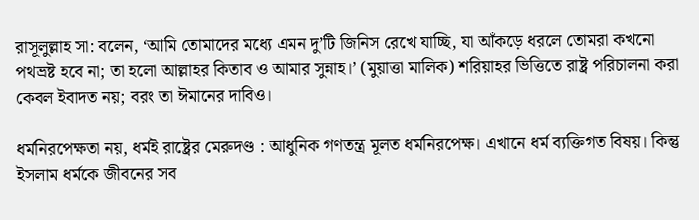রাসূলুল্লাহ সা: বলেন, ‘আমি তোমাদের মধ্যে এমন দু’টি জিনিস রেখে যাচ্ছি, যা আঁকড়ে ধরলে তোমরা কখনো পথভ্রষ্ট হবে না; তা হলো আল্লাহর কিতাব ও আমার সুন্নাহ।’ (মুয়াত্তা মালিক) শরিয়াহর ভিত্তিতে রাষ্ট্র পরিচালনা করা কেবল ইবাদত নয়; বরং তা ঈমানের দাবিও।

ধর্মনিরপেক্ষতা নয়, ধর্মই রাষ্ট্রের মেরুদণ্ড : আধুনিক গণতন্ত্র মূলত ধর্মনিরপেক্ষ। এখানে ধর্ম ব্যক্তিগত বিষয়। কিন্তু ইসলাম ধর্মকে জীবনের সব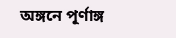অঙ্গনে পূর্ণাঙ্গ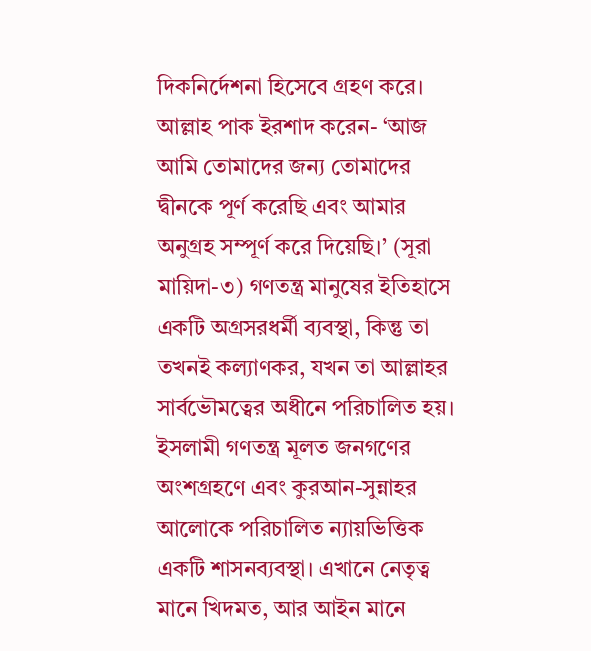দিকনির্দেশনা হিসেবে গ্রহণ করে। আল্লাহ পাক ইরশাদ করেন- ‘আজ আমি তোমাদের জন্য তোমাদের দ্বীনকে পূর্ণ করেছি এবং আমার অনুগ্রহ সম্পূর্ণ করে দিয়েছি।’ (সূরা মায়িদা-৩) গণতন্ত্র মানুষের ইতিহাসে একটি অগ্রসরধর্মী ব্যবস্থা, কিন্তু তা তখনই কল্যাণকর, যখন তা আল্লাহর সার্বভৌমত্বের অধীনে পরিচালিত হয়। ইসলামী গণতন্ত্র মূলত জনগণের অংশগ্রহণে এবং কুরআন-সুন্নাহর আলোকে পরিচালিত ন্যায়ভিত্তিক একটি শাসনব্যবস্থা। এখানে নেতৃত্ব মানে খিদমত, আর আইন মানে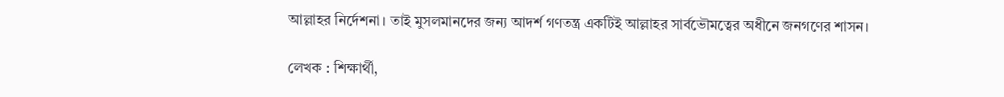আল্লাহর নির্দেশনা। তাই মুসলমানদের জন্য আদর্শ গণতন্ত্র একটিই আল্লাহর সার্বভৌমত্বের অধীনে জনগণের শাসন।

লেখক : শিক্ষার্থী,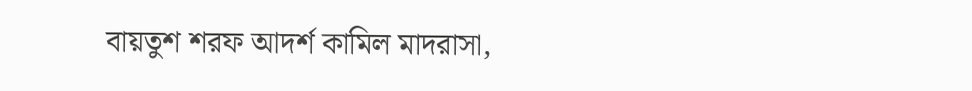বায়তুশ শরফ আদর্শ কামিল মাদরাসা,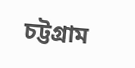চট্টগ্রাম